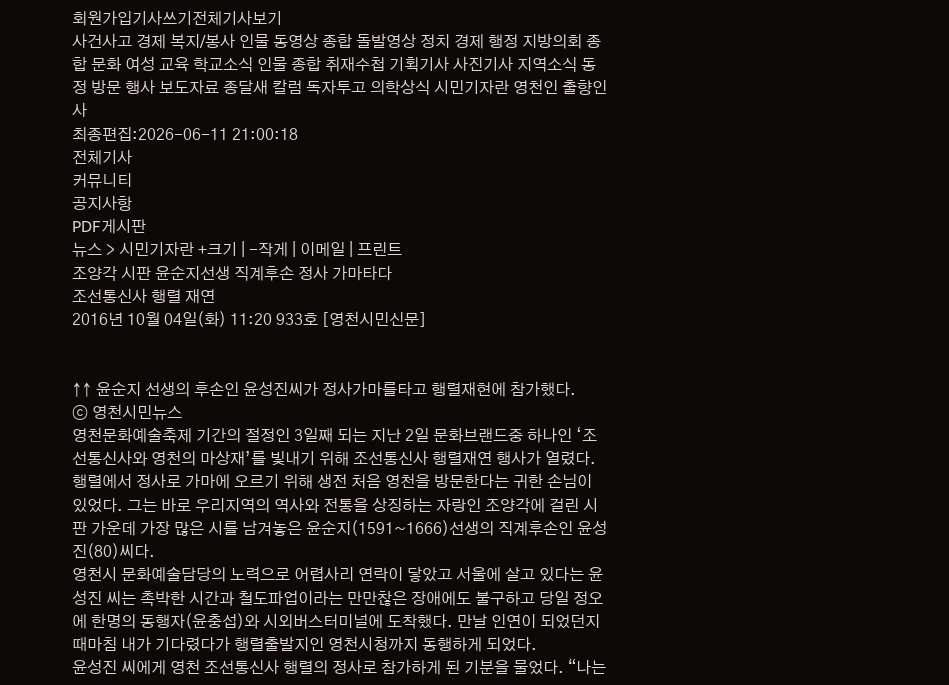회원가입기사쓰기전체기사보기
사건사고 경제 복지/봉사 인물 동영상 종합 돌발영상 정치 경제 행정 지방의회 종합 문화 여성 교육 학교소식 인물 종합 취재수첩 기획기사 사진기사 지역소식 동정 방문 행사 보도자료 종달새 칼럼 독자투고 의학상식 시민기자란 영천인 출향인사
최종편집:2026-06-11 21:00:18
전체기사
커뮤니티
공지사항
PDF게시판
뉴스 > 시민기자란 +크기 | -작게 | 이메일 | 프린트
조양각 시판 윤순지선생 직계후손 정사 가마타다
조선통신사 행렬 재연
2016년 10월 04일(화) 11:20 933호 [영천시민신문]


↑↑ 윤순지 선생의 후손인 윤성진씨가 정사가마를타고 행렬재현에 참가했다.
ⓒ 영천시민뉴스
영천문화예술축제 기간의 절정인 3일째 되는 지난 2일 문화브랜드중 하나인 ‘조선통신사와 영천의 마상재’를 빛내기 위해 조선통신사 행렬재연 행사가 열렸다. 행렬에서 정사로 가마에 오르기 위해 생전 처음 영천을 방문한다는 귀한 손님이 있었다. 그는 바로 우리지역의 역사와 전통을 상징하는 자랑인 조양각에 걸린 시판 가운데 가장 많은 시를 남겨놓은 윤순지(1591~1666)선생의 직계후손인 윤성진(80)씨다.
영천시 문화예술담당의 노력으로 어렵사리 연락이 닿았고 서울에 살고 있다는 윤성진 씨는 촉박한 시간과 철도파업이라는 만만찮은 장애에도 불구하고 당일 정오에 한명의 동행자(윤충섭)와 시외버스터미널에 도착했다. 만날 인연이 되었던지 때마침 내가 기다렸다가 행렬출발지인 영천시청까지 동행하게 되었다.
윤성진 씨에게 영천 조선통신사 행렬의 정사로 참가하게 된 기분을 물었다. “나는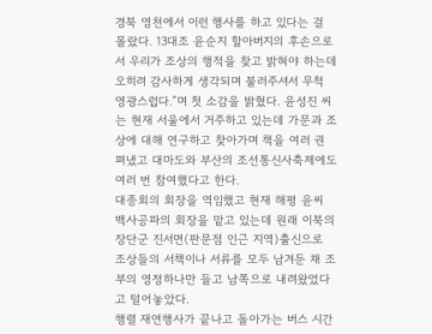경북 영천에서 이런 행사를 하고 있다는 걸 몰랐다. 13대조 윤순지 할아버지의 후손으로서 우리가 조상의 행적을 찾고 밝혀야 하는데 오히려 감사하게 생각되며 불러주셔서 무척 영광스럽다.”며 첫 소감을 밝혔다. 윤성진 씨는 현재 서울에서 거주하고 있는데 가문과 조상에 대해 연구하고 찾아가며 책을 여러 권 펴냈고 대마도와 부산의 조선통신사축제에도 여러 번 참여했다고 한다.
대종회의 회장을 역임했고 현재 해평 윤씨 백사공파의 회장을 맡고 있는데 원래 이북의 장단군 진서면(판문점 인근 지역)출신으로 조상들의 서책이나 서류를 모두 남겨둔 채 조부의 영정하나만 들고 남쪽으로 내려왔었다고 털어놓았다.
행렬 재연행사가 끝나고 돌아가는 버스 시간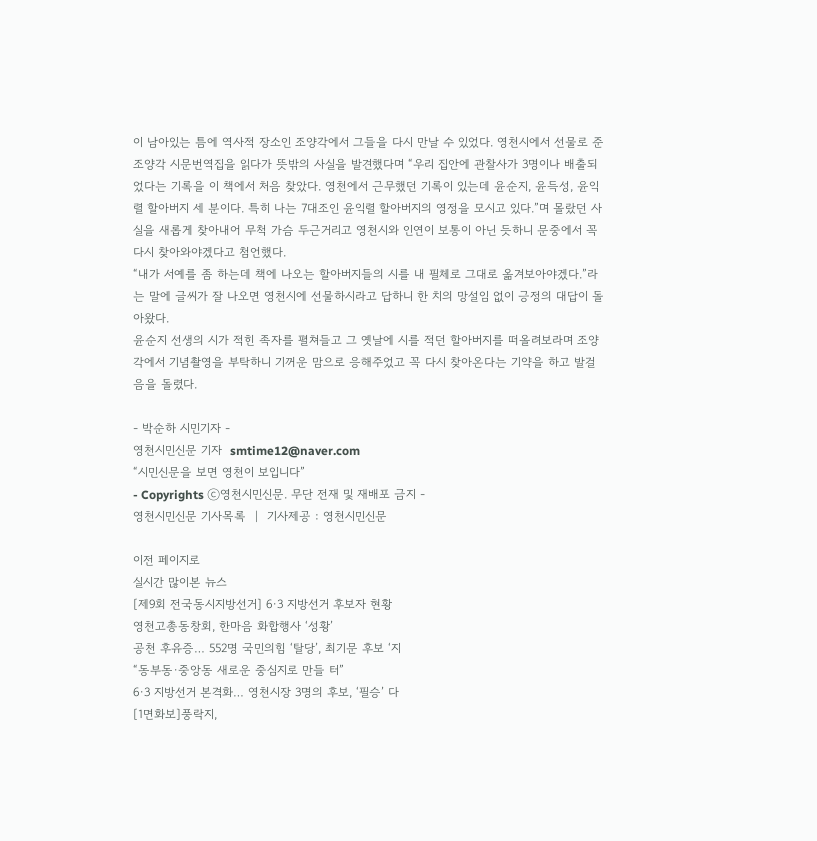이 남아있는 틈에 역사적 장소인 조양각에서 그들을 다시 만날 수 있었다. 영천시에서 선물로 준 조양각 시문번역집을 읽다가 뜻밖의 사실을 발견했다며 “우리 집안에 관찰사가 3명이나 배출되었다는 기록을 이 책에서 처음 찾았다. 영천에서 근무했던 기록이 있는데 윤순지, 윤득성, 윤익렬 할아버지 세 분이다. 특히 나는 7대조인 윤익렬 할아버지의 영정을 모시고 있다.”며 몰랐던 사실을 새롭게 찾아내어 무척 가슴 두근거리고 영천시와 인연이 보통이 아닌 듯하니 문중에서 꼭 다시 찾아와야겠다고 첨언했다.
“내가 서예를 좀 하는데 책에 나오는 할아버지들의 시를 내 필체로 그대로 옮겨보아야겠다.”라는 말에 글씨가 잘 나오면 영천시에 선물하시라고 답하니 한 치의 망설임 없이 긍정의 대답이 돌아왔다.
윤순지 선생의 시가 적힌 족자를 펼쳐들고 그 옛날에 시를 적던 할아버지를 떠올려보라며 조양각에서 기념촬영을 부탁하니 기꺼운 맘으로 응해주었고 꼭 다시 찾아온다는 기약을 하고 발걸음을 돌렸다.

- 박순하 시민기자 -
영천시민신문 기자  smtime12@naver.com
“시민신문을 보면 영천이 보입니다”
- Copyrights ⓒ영천시민신문. 무단 전재 및 재배포 금지 -
영천시민신문 기사목록  |  기사제공 : 영천시민신문

이전 페이지로
실시간 많이본 뉴스
[제9회 전국동시지방선거] 6·3 지방선거 후보자 현황
영천고총동창회, 한마음 화합행사 ‘성황’
공천 후유증… 552명 국민의힘 ‘탈당’, 최기문 후보 ‘지
“동부동·중앙동 새로운 중심지로 만들 터”
6·3 지방선거 본격화… 영천시장 3명의 후보, ‘필승’ 다
[1면화보]풍락지,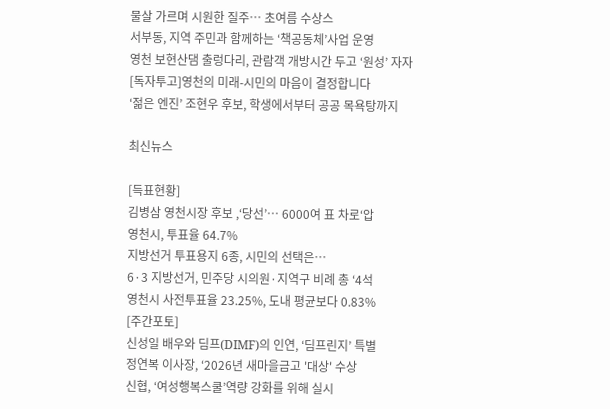물살 가르며 시원한 질주… 초여름 수상스
서부동, 지역 주민과 함께하는 ‘책공동체’사업 운영
영천 보현산댐 출렁다리, 관람객 개방시간 두고 ‘원성’ 자자
[독자투고]영천의 미래-시민의 마음이 결정합니다
‘젊은 엔진’ 조현우 후보, 학생에서부터 공공 목욕탕까지

최신뉴스

[득표현황]
김병삼 영천시장 후보 ,‘당선’… 6000여 표 차로‘압
영천시, 투표율 64.7%
지방선거 투표용지 6종, 시민의 선택은…
6·3 지방선거, 민주당 시의원·지역구 비례 총 ‘4석
영천시 사전투표율 23.25%, 도내 평균보다 0.83%
[주간포토]
신성일 배우와 딤프(DIMF)의 인연, ‘딤프린지’ 특별
정연복 이사장, ‘2026년 새마을금고 '대상' 수상
신협, ‘여성행복스쿨’역량 강화를 위해 실시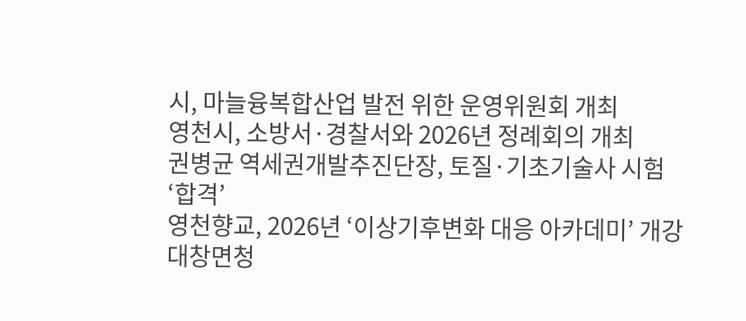시, 마늘융복합산업 발전 위한 운영위원회 개최
영천시, 소방서·경찰서와 2026년 정례회의 개최
권병균 역세권개발추진단장, 토질·기초기술사 시험 ‘합격’
영천향교, 2026년 ‘이상기후변화 대응 아카데미’ 개강
대창면청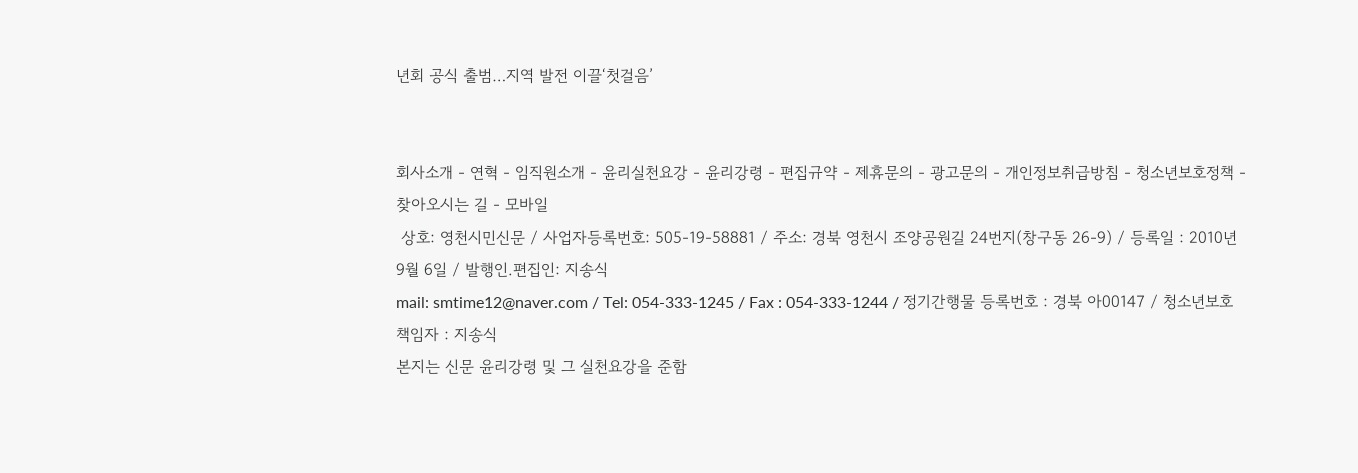년회 공식 출범…지역 발전 이끌‘첫걸음’


회사소개 - 연혁 - 임직원소개 - 윤리실천요강 - 윤리강령 - 편집규약 - 제휴문의 - 광고문의 - 개인정보취급방침 - 청소년보호정책 - 찾아오시는 길 - 모바일
 상호: 영천시민신문 / 사업자등록번호: 505-19-58881 / 주소: 경북 영천시 조양공원길 24번지(창구동 26-9) / 등록일 : 2010년 9월 6일 / 발행인.편집인: 지송식
mail: smtime12@naver.com / Tel: 054-333-1245 / Fax : 054-333-1244 / 정기간행물 등록번호 : 경북 아00147 / 청소년보호책임자 : 지송식
본지는 신문 윤리강령 및 그 실천요강을 준함